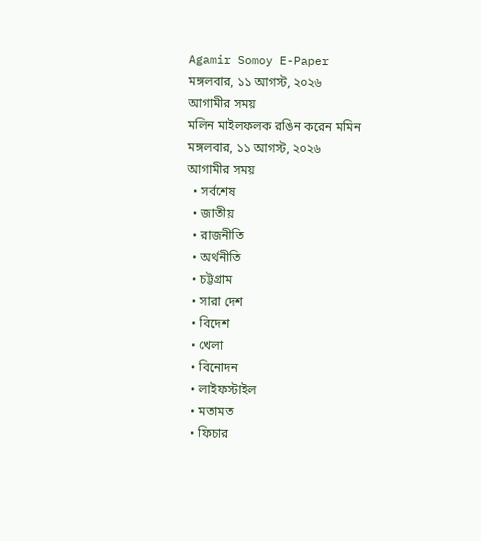Agamir Somoy E-Paper
মঙ্গলবার, ১১ আগস্ট, ২০২৬
আগামীর সময়
মলিন মাইলফলক রঙিন করেন মমিন
মঙ্গলবার, ১১ আগস্ট, ২০২৬
আগামীর সময়
  • সর্বশেষ
  • জাতীয়
  • রাজনীতি
  • অর্থনীতি
  • চট্টগ্রাম
  • সারা দেশ
  • বিদেশ
  • খেলা
  • বিনোদন
  • লাইফস্টাইল
  • মতামত
  • ফিচার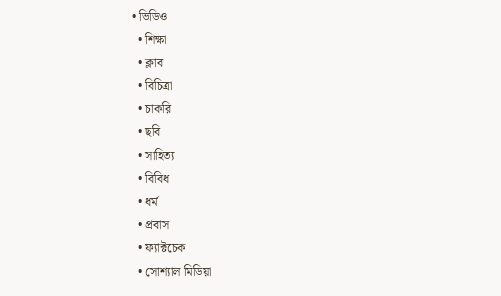• ভিডিও
  • শিক্ষা
  • ক্লাব
  • বিচিত্রা
  • চাকরি
  • ছবি
  • সাহিত্য
  • বিবিধ
  • ধর্ম
  • প্রবাস
  • ফ্যাক্টচেক
  • সোশ্যাল মিডিয়া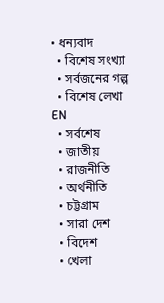• ধন্যবাদ
  • বিশেষ সংখ্যা
  • সর্বজনের গল্প
  • বিশেষ লেখা
EN
  • সর্বশেষ
  • জাতীয়
  • রাজনীতি
  • অর্থনীতি
  • চট্টগ্রাম
  • সারা দেশ
  • বিদেশ
  • খেলা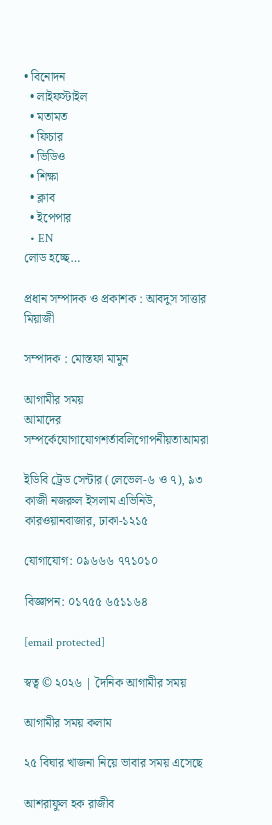• বিনোদন
  • লাইফস্টাইল
  • মতামত
  • ফিচার
  • ভিডিও
  • শিক্ষা
  • ক্লাব
  • ইপেপার
  • EN
লোড হচ্ছে…

প্রধান সম্পাদক ও প্রকাশক : আবদুস সাত্তার মিয়াজী

সম্পাদক : মোস্তফা মামুন

আগামীর সময়
আমাদের সম্পর্কেযোগাযোগশর্তাবলিগোপনীয়তাআমরা

ইডিবি ট্রেড সেন্টার (লেভেল-৬ ও ৭), ৯৩ কাজী নজরুল ইসলাম এভিনিউ, কারওয়ানবাজার, ঢাকা-১২১৫

যোগাযোগ: ০৯৬৬৬ ৭৭১০১০

বিজ্ঞাপন: ০১৭৫৫ ৬৫১১৬৪

[email protected]

স্বত্ব © ২০২৬ | দৈনিক আগামীর সময়

আগামীর সময় কলাম

২৫ বিঘার খাজনা নিয়ে ভাবার সময় এসেছে

আশরাফুল হক রাজীব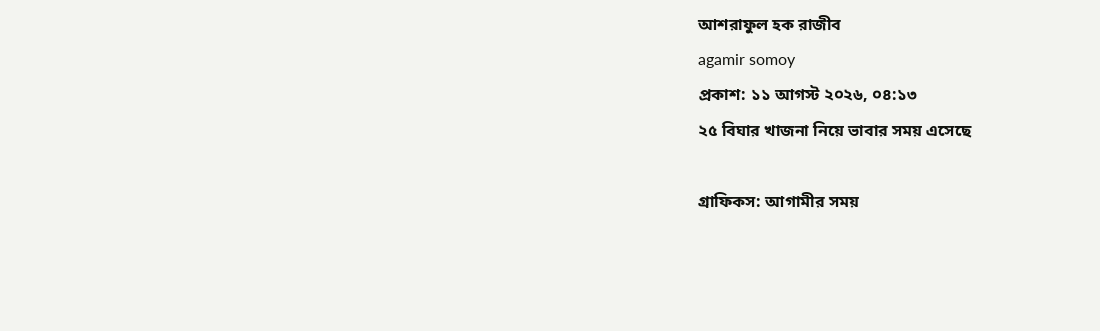আশরাফুল হক রাজীব
agamir somoy
প্রকাশ: ১১ আগস্ট ২০২৬, ০৪:১৩
২৫ বিঘার খাজনা নিয়ে ভাবার সময় এসেছে

গ্রাফিকস: আগামীর সময়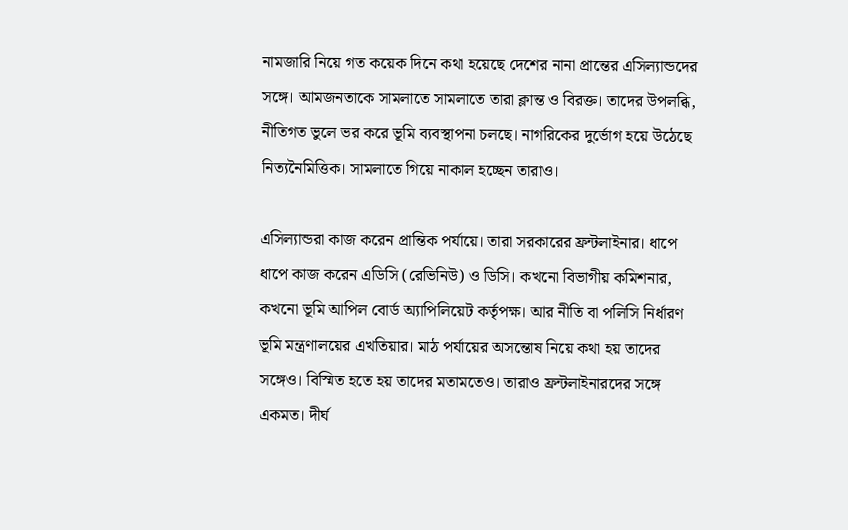নামজারি নিয়ে গত কয়েক দিনে কথা হয়েছে দেশের নানা প্রান্তের এসিল্যান্ডদের সঙ্গে। আমজনতাকে সামলাতে সামলাতে তারা ক্লান্ত ও বিরক্ত। তাদের উপলব্ধি, নীতিগত ভুলে ভর করে ভূমি ব্যবস্থাপনা চলছে। নাগরিকের দুর্ভোগ হয়ে উঠেছে নিত্যনৈমিত্তিক। সামলাতে গিয়ে নাকাল হচ্ছেন তারাও।

এসিল্যান্ডরা কাজ করেন প্রান্তিক পর্যায়ে। তারা সরকারের ফ্রন্টলাইনার। ধাপে ধাপে কাজ করেন এডিসি (রেভিনিউ) ও ডিসি। কখনো বিভাগীয় কমিশনার, কখনো ভূমি আপিল বোর্ড অ্যাপিলিয়েট কর্তৃপক্ষ। আর নীতি বা পলিসি নির্ধারণ ভূমি মন্ত্রণালয়ের এখতিয়ার। মাঠ পর্যায়ের অসন্তোষ নিয়ে কথা হয় তাদের সঙ্গেও। বিস্মিত হতে হয় তাদের মতামতেও। তারাও ফ্রন্টলাইনারদের সঙ্গে একমত। দীর্ঘ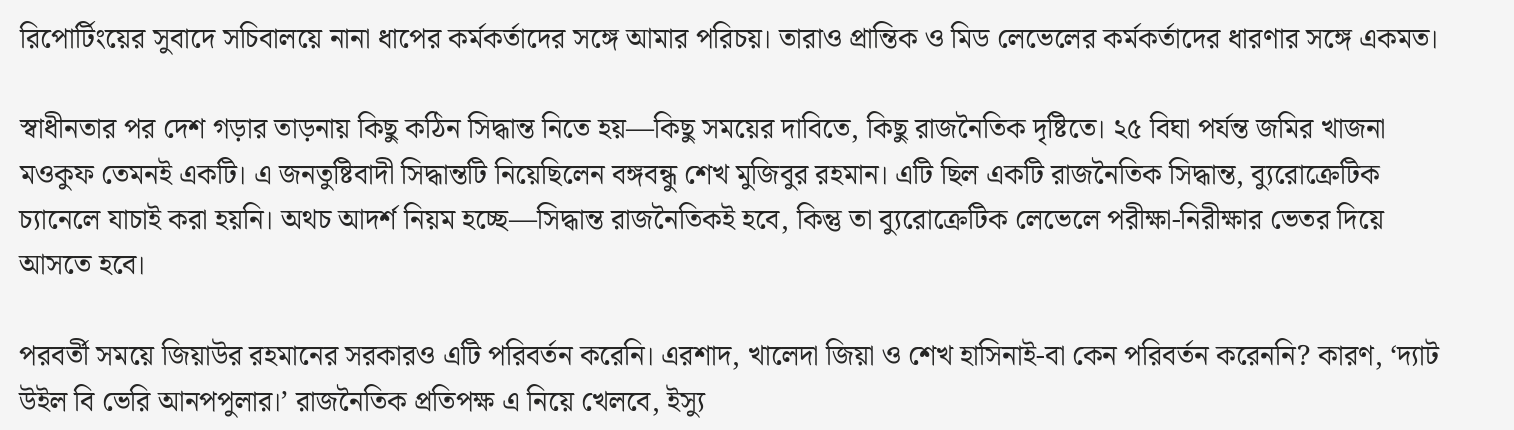রিপোর্টিংয়ের সুবাদে সচিবালয়ে নানা ধাপের কর্মকর্তাদের সঙ্গে আমার পরিচয়। তারাও প্রান্তিক ও মিড লেভেলের কর্মকর্তাদের ধারণার সঙ্গে একমত।

স্বাধীনতার পর দেশ গড়ার তাড়নায় কিছু কঠিন সিদ্ধান্ত নিতে হয়—কিছু সময়ের দাবিতে, কিছু রাজনৈতিক দৃষ্টিতে। ২৫ বিঘা পর্যন্ত জমির খাজনা মওকুফ তেমনই একটি। এ জনতুষ্টিবাদী সিদ্ধান্তটি নিয়েছিলেন বঙ্গবন্ধু শেখ মুজিবুর রহমান। এটি ছিল একটি রাজনৈতিক সিদ্ধান্ত, ব্যুরোক্রেটিক চ্যানেলে যাচাই করা হয়নি। অথচ আদর্শ নিয়ম হচ্ছে—সিদ্ধান্ত রাজনৈতিকই হবে, কিন্তু তা ব্যুরোক্রেটিক লেভেলে পরীক্ষা-নিরীক্ষার ভেতর দিয়ে আসতে হবে।

পরবর্তী সময়ে জিয়াউর রহমানের সরকারও এটি পরিবর্তন করেনি। এরশাদ, খালেদা জিয়া ও শেখ হাসিনাই-বা কেন পরিবর্তন করেননি? কারণ, ‘দ্যাট উইল বি ভেরি আনপপুলার।’ রাজনৈতিক প্রতিপক্ষ এ নিয়ে খেলবে, ইস্যু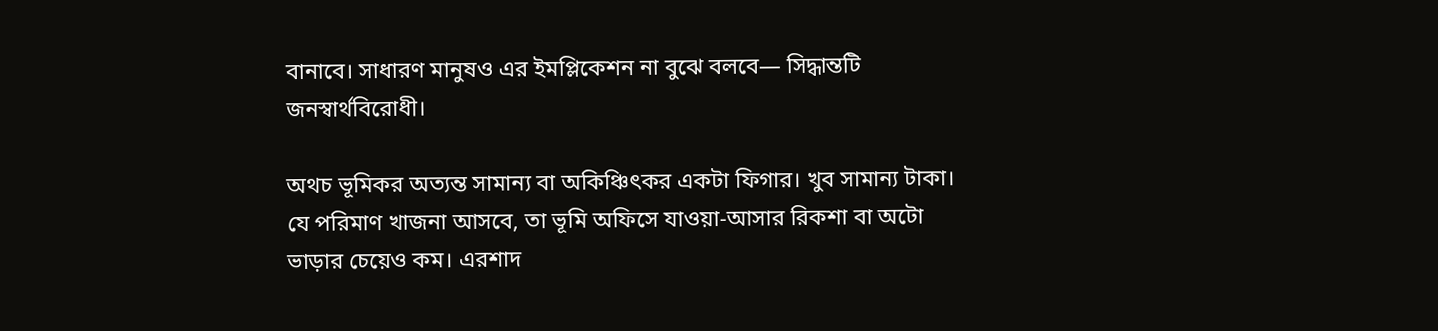বানাবে। সাধারণ মানুষও এর ইমপ্লিকেশন না বুঝে বলবে— সিদ্ধান্তটি জনস্বার্থবিরোধী।

অথচ ভূমিকর অত্যন্ত সামান্য বা অকিঞ্চিৎকর একটা ফিগার। খুব সামান্য টাকা। যে পরিমাণ খাজনা আসবে, তা ভূমি অফিসে যাওয়া-আসার রিকশা বা অটো ভাড়ার চেয়েও কম। এরশাদ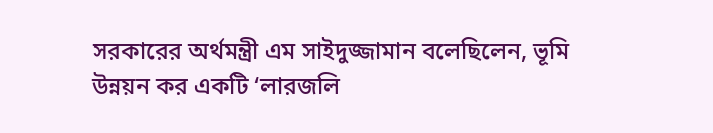সরকারের অর্থমন্ত্রী এম সাইদুজ্জামান বলেছিলেন, ভূমি উন্নয়ন কর একটি ‘লারজলি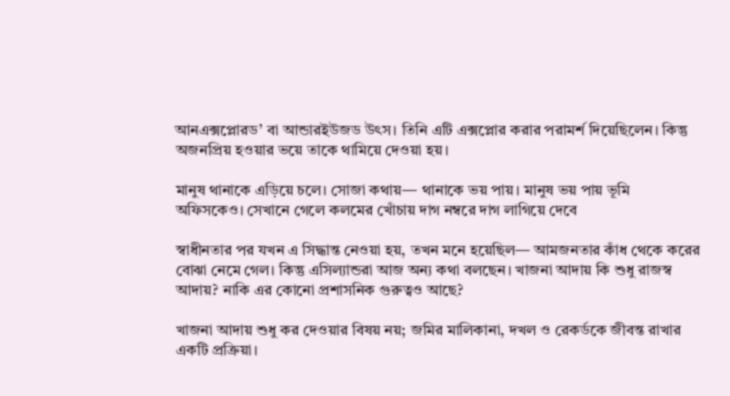আনএক্সপ্লোরড’ বা আন্ডারইউজড উৎস। তিনি এটি এক্সপ্লোর করার পরামর্শ দিয়েছিলেন। কিন্তু অজনপ্রিয় হওয়ার ভয়ে তাকে থামিয়ে দেওয়া হয়।

মানুষ থানাকে এড়িয়ে চলে। সোজা কথায়— থানাকে ভয় পায়। মানুষ ভয় পায় ভূমি অফিসকেও। সেখানে গেলে কলমের খোঁচায় দাগ নম্বরে দাগ লাগিয়ে দেবে

স্বাধীনতার পর যখন এ সিদ্ধান্ত নেওয়া হয়, তখন মনে হয়েছিল— আমজনতার কাঁধ থেকে করের বোঝা নেমে গেল। কিন্তু এসিল্যান্ডরা আজ অন্য কথা বলছেন। খাজনা আদায় কি শুধু রাজস্ব আদায়? নাকি এর কোনো প্রশাসনিক গুরুত্বও আছে?

খাজনা আদায় শুধু কর দেওয়ার বিষয় নয়; জমির মালিকানা, দখল ও রেকর্ডকে জীবন্ত রাখার একটি প্রক্রিয়া।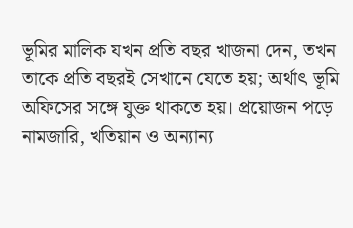ভূমির মালিক যখন প্রতি বছর খাজনা দেন, তখন তাকে প্রতি বছরই সেখানে যেতে হয়; অর্থাৎ ভূমি অফিসের সঙ্গে যুক্ত থাকতে হয়। প্রয়োজন পড়ে নামজারি, খতিয়ান ও অন্যান্য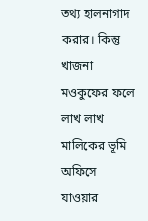তথ্য হালনাগাদ করার। কিন্তু খাজনা মওকুফের ফলে লাখ লাখ মালিকের ভূমি অফিসে যাওয়ার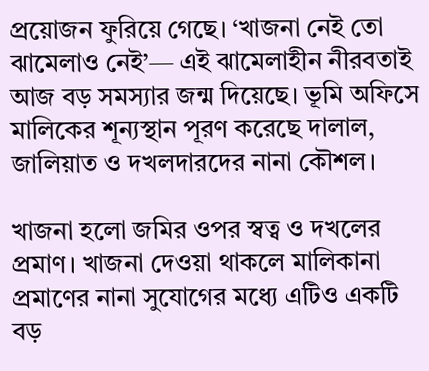প্রয়োজন ফুরিয়ে গেছে। ‘খাজনা নেই তো ঝামেলাও নেই’— এই ঝামেলাহীন নীরবতাই আজ বড় সমস্যার জন্ম দিয়েছে। ভূমি অফিসে মালিকের শূন্যস্থান পূরণ করেছে দালাল, জালিয়াত ও দখলদারদের নানা কৌশল।

খাজনা হলো জমির ওপর স্বত্ব ও দখলের প্রমাণ। খাজনা দেওয়া থাকলে মালিকানা প্রমাণের নানা সুযোগের মধ্যে এটিও একটি বড়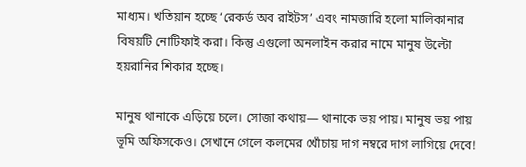মাধ্যম। খতিয়ান হচ্ছে ‘রেকর্ড অব রাইটস’ এবং নামজারি হলো মালিকানার বিষয়টি নোটিফাই করা। কিন্তু এগুলো অনলাইন করার নামে মানুষ উল্টো হয়রানির শিকার হচ্ছে।

মানুষ থানাকে এড়িয়ে চলে। সোজা কথায়— থানাকে ভয় পায়। মানুষ ভয় পায় ভূমি অফিসকেও। সেখানে গেলে কলমের খোঁচায় দাগ নম্বরে দাগ লাগিয়ে দেবে!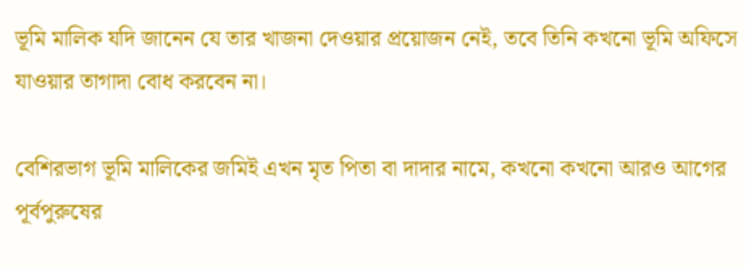ভূমি মালিক যদি জানেন যে তার খাজনা দেওয়ার প্রয়োজন নেই, তবে তিনি কখনো ভূমি অফিসে যাওয়ার তাগাদা বোধ করবেন না।

বেশিরভাগ ভূমি মালিকের জমিই এখন মৃত পিতা বা দাদার নামে, কখনো কখনো আরও আগের পূর্বপুরুষের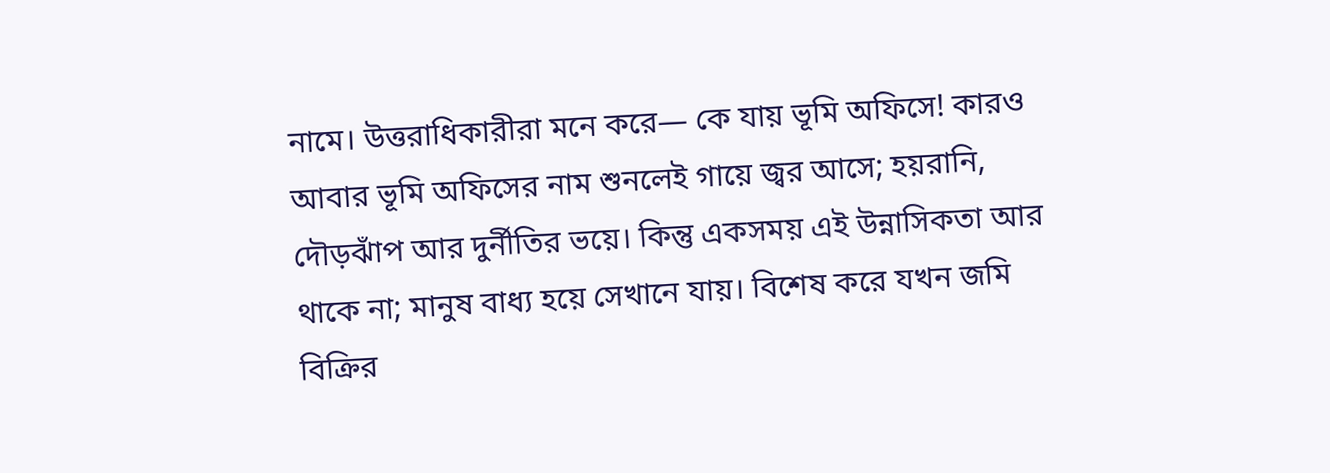নামে। উত্তরাধিকারীরা মনে করে— কে যায় ভূমি অফিসে! কারও আবার ভূমি অফিসের নাম শুনলেই গায়ে জ্বর আসে; হয়রানি, দৌড়ঝাঁপ আর দুর্নীতির ভয়ে। কিন্তু একসময় এই উন্নাসিকতা আর থাকে না; মানুষ বাধ্য হয়ে সেখানে যায়। বিশেষ করে যখন জমি বিক্রির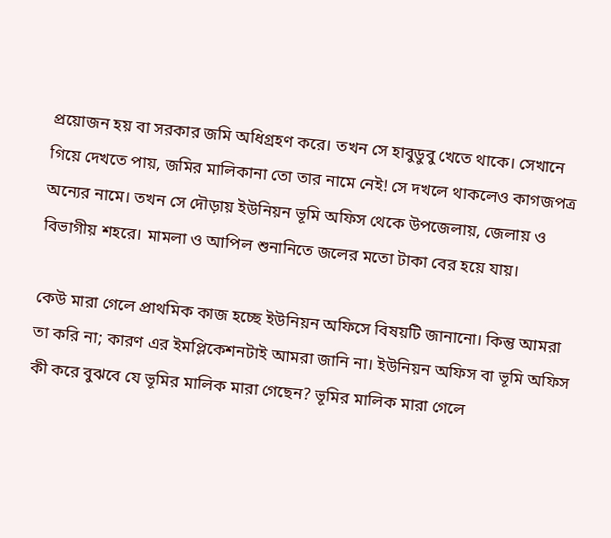প্রয়োজন হয় বা সরকার জমি অধিগ্রহণ করে। তখন সে হাবুডুবু খেতে থাকে। সেখানে গিয়ে দেখতে পায়, জমির মালিকানা তো তার নামে নেই! সে দখলে থাকলেও কাগজপত্র অন্যের নামে। তখন সে দৌড়ায় ইউনিয়ন ভূমি অফিস থেকে উপজেলায়, জেলায় ও বিভাগীয় শহরে। মামলা ও আপিল শুনানিতে জলের মতো টাকা বের হয়ে যায়।

কেউ মারা গেলে প্রাথমিক কাজ হচ্ছে ইউনিয়ন অফিসে বিষয়টি জানানো। কিন্তু আমরা তা করি না; কারণ এর ইমপ্লিকেশনটাই আমরা জানি না। ইউনিয়ন অফিস বা ভূমি অফিস কী করে বুঝবে যে ভূমির মালিক মারা গেছেন? ভূমির মালিক মারা গেলে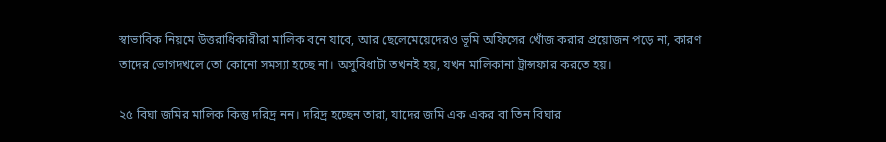স্বাভাবিক নিয়মে উত্তরাধিকারীরা মালিক বনে যাবে, আর ছেলেমেয়েদেরও ভূমি অফিসের খোঁজ করার প্রয়োজন পড়ে না, কারণ তাদের ভোগদখলে তো কোনো সমস্যা হচ্ছে না। অসুবিধাটা তখনই হয়, যখন মালিকানা ট্রান্সফার করতে হয়।

২৫ বিঘা জমির মালিক কিন্তু দরিদ্র নন। দরিদ্র হচ্ছেন তারা, যাদের জমি এক একর বা তিন বিঘার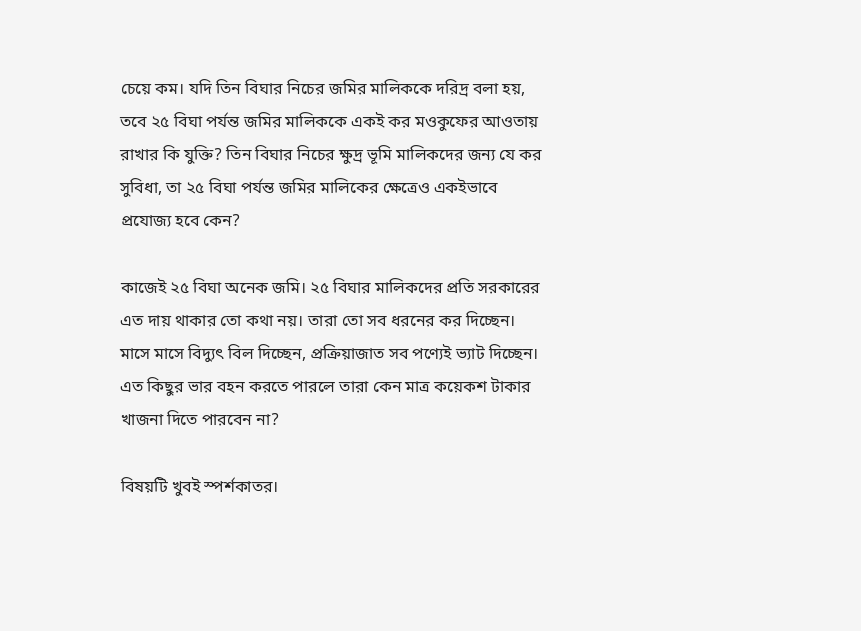চেয়ে কম। যদি তিন বিঘার নিচের জমির মালিককে দরিদ্র বলা হয়, তবে ২৫ বিঘা পর্যন্ত জমির মালিককে একই কর মওকুফের আওতায় রাখার কি যুক্তি? তিন বিঘার নিচের ক্ষুদ্র ভূমি মালিকদের জন্য যে কর সুবিধা, তা ২৫ বিঘা পর্যন্ত জমির মালিকের ক্ষেত্রেও একইভাবে প্রযোজ্য হবে কেন?

কাজেই ২৫ বিঘা অনেক জমি। ২৫ বিঘার মালিকদের প্রতি সরকারের এত দায় থাকার তো কথা নয়। তারা তো সব ধরনের কর দিচ্ছেন। মাসে মাসে বিদ্যুৎ বিল দিচ্ছেন, প্রক্রিয়াজাত সব পণ্যেই ভ্যাট দিচ্ছেন। এত কিছুর ভার বহন করতে পারলে তারা কেন মাত্র কয়েকশ টাকার খাজনা দিতে পারবেন না?

বিষয়টি খুবই স্পর্শকাতর।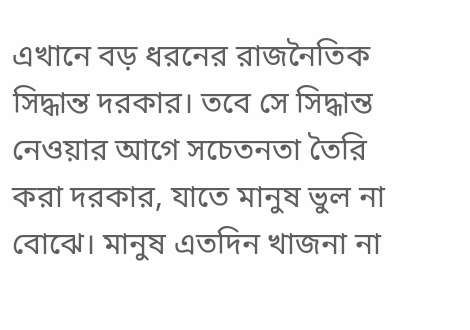এখানে বড় ধরনের রাজনৈতিক সিদ্ধান্ত দরকার। তবে সে সিদ্ধান্ত নেওয়ার আগে সচেতনতা তৈরি করা দরকার, যাতে মানুষ ভুল না বোঝে। মানুষ এতদিন খাজনা না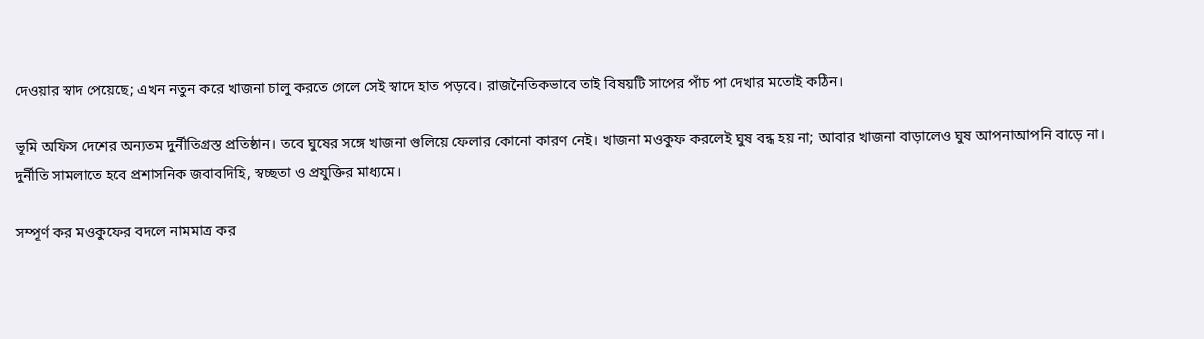দেওয়ার স্বাদ পেয়েছে; এখন নতুন করে খাজনা চালু করতে গেলে সেই স্বাদে হাত পড়বে। রাজনৈতিকভাবে তাই বিষয়টি সাপের পাঁচ পা দেখার মতোই কঠিন।

ভূমি অফিস দেশের অন্যতম দুর্নীতিগ্রস্ত প্রতিষ্ঠান। তবে ঘুষের সঙ্গে খাজনা গুলিয়ে ফেলার কোনো কারণ নেই। খাজনা মওকুফ করলেই ঘুষ বন্ধ হয় না; আবার খাজনা বাড়ালেও ঘুষ আপনাআপনি বাড়ে না। দুর্নীতি সামলাতে হবে প্রশাসনিক জবাবদিহি, স্বচ্ছতা ও প্রযুক্তির মাধ্যমে।

সম্পূর্ণ কর মওকুফের বদলে নামমাত্র কর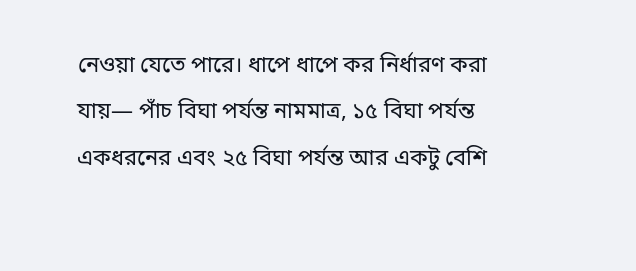নেওয়া যেতে পারে। ধাপে ধাপে কর নির্ধারণ করা যায়— পাঁচ বিঘা পর্যন্ত নামমাত্র, ১৫ বিঘা পর্যন্ত একধরনের এবং ২৫ বিঘা পর্যন্ত আর একটু বেশি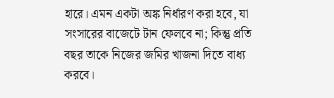হারে। এমন একটা অঙ্ক নির্ধারণ করা হবে, যা সংসারের বাজেটে টান ফেলবে না; কিন্তু প্রতি বছর তাকে নিজের জমির খাজনা দিতে বাধ্য করবে।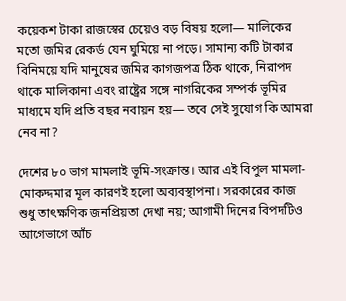কয়েকশ টাকা রাজস্বের চেয়েও বড় বিষয় হলো— মালিকের মতো জমির রেকর্ড যেন ঘুমিয়ে না পড়ে। সামান্য কটি টাকার বিনিময়ে যদি মানুষের জমির কাগজপত্র ঠিক থাকে, নিরাপদ থাকে মালিকানা এবং রাষ্ট্রের সঙ্গে নাগরিকের সম্পর্ক ভূমির মাধ্যমে যদি প্রতি বছর নবায়ন হয়— তবে সেই সুযোগ কি আমরা নেব না?

দেশের ৮০ ভাগ মামলাই ভূমি-সংক্রান্ত। আর এই বিপুল মামলা-মোকদ্দমার মূল কারণই হলো অব্যবস্থাপনা। সরকারের কাজ শুধু তাৎক্ষণিক জনপ্রিয়তা দেখা নয়; আগামী দিনের বিপদটিও আগেভাগে আঁচ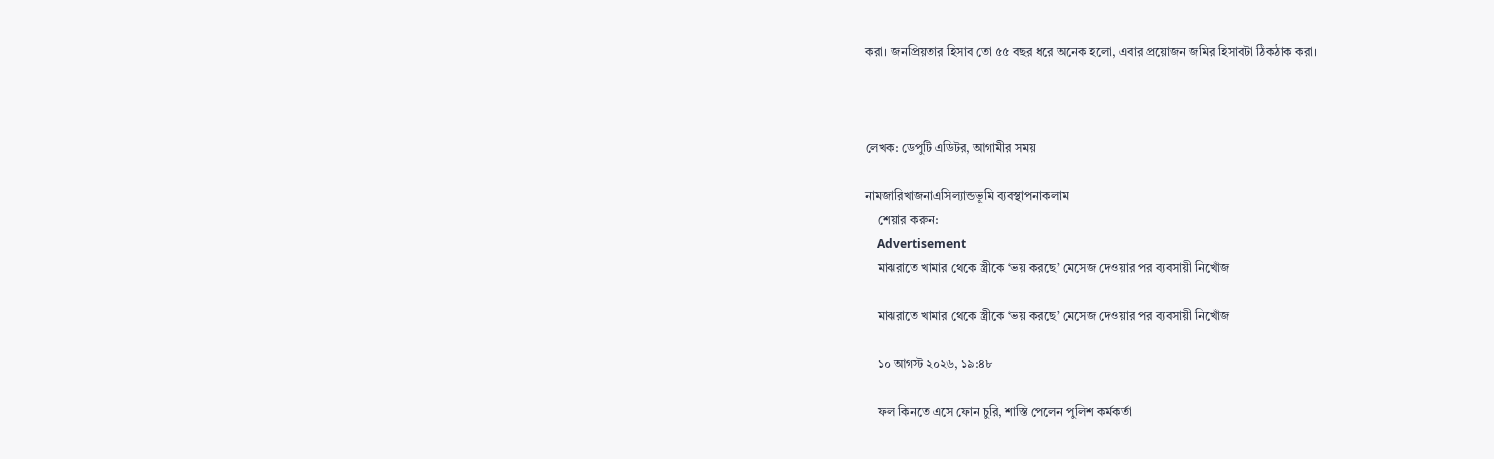করা। জনপ্রিয়তার হিসাব তো ৫৫ বছর ধরে অনেক হলো, এবার প্রয়োজন জমির হিসাবটা ঠিকঠাক করা।



লেখক: ডেপুটি এডিটর, আগামীর সময়

নামজারিখাজনাএসিল্যান্ডভূমি ব্যবস্থাপনাকলাম
    শেয়ার করুন:
    Advertisement
    মাঝরাতে খামার থেকে স্ত্রীকে ‘ভয় করছে’ মেসেজ দেওয়ার পর ব্যবসায়ী নিখোঁজ

    মাঝরাতে খামার থেকে স্ত্রীকে ‘ভয় করছে’ মেসেজ দেওয়ার পর ব্যবসায়ী নিখোঁজ

    ১০ আগস্ট ২০২৬, ১৯:৪৮

    ফল কিনতে এসে ফোন চুরি, শাস্তি পেলেন পুলিশ কর্মকর্তা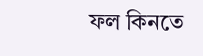ফল কিনতে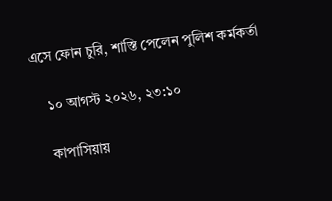এসে ফোন চুরি, শাস্তি পেলেন পুলিশ কর্মকর্তা

    ১০ আগস্ট ২০২৬, ২৩:১০

    কাপাসিয়ায়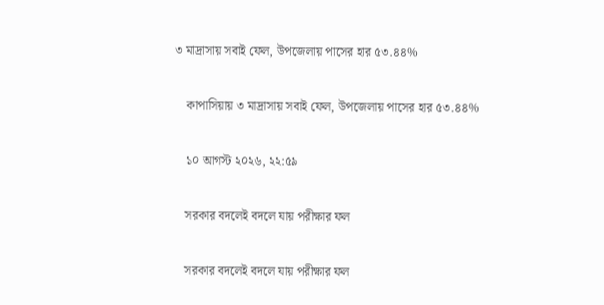৩ মাদ্রাসায় সবাই ফেল, উপজেলায় পাসের হার ৫৩.৪৪%

    কাপাসিয়ায় ৩ মাদ্রাসায় সবাই ফেল, উপজেলায় পাসের হার ৫৩.৪৪%

    ১০ আগস্ট ২০২৬, ২২:৫৯

    সরকার বদলেই বদলে যায় পরীক্ষার ফল

    সরকার বদলেই বদলে যায় পরীক্ষার ফল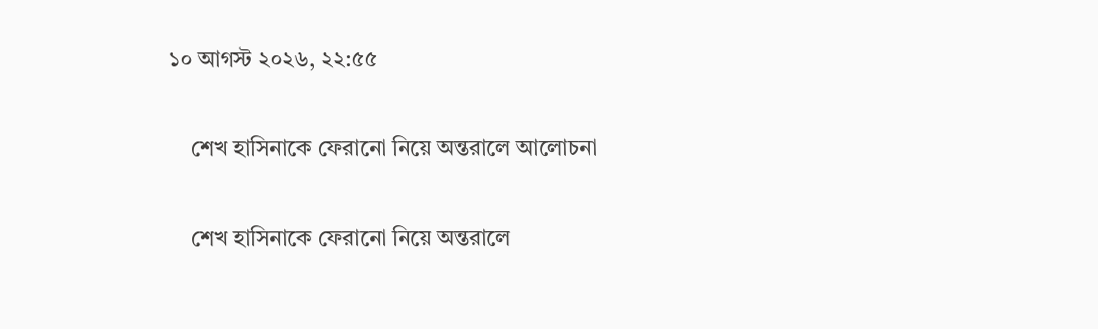১০ আগস্ট ২০২৬, ২২:৫৫

    শেখ হাসিনাকে ফেরানো নিয়ে অন্তরালে আলোচনা

    শেখ হাসিনাকে ফেরানো নিয়ে অন্তরালে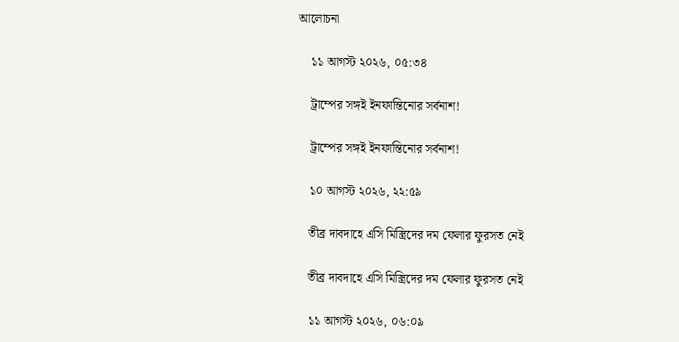আলোচনা

    ১১ আগস্ট ২০২৬, ০৫:৩৪

    ট্রাম্পের সঙ্গই ইনফান্তিনোর সর্বনাশ!

    ট্রাম্পের সঙ্গই ইনফান্তিনোর সর্বনাশ!

    ১০ আগস্ট ২০২৬, ২২:৫৯

    তীব্র দাবদাহে এসি মিস্ত্রিদের দম ফেলার ফুরসত নেই

    তীব্র দাবদাহে এসি মিস্ত্রিদের দম ফেলার ফুরসত নেই

    ১১ আগস্ট ২০২৬, ০৬:০৯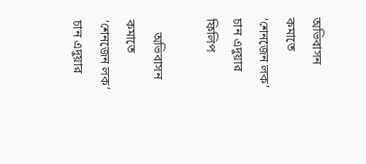অভিবাসন কমাতে ‘শেনজেন লক’ চান এদুয়ার ফিলিপ

    অভিবাসন কমাতে ‘শেনজেন লক’ চান এদুয়ার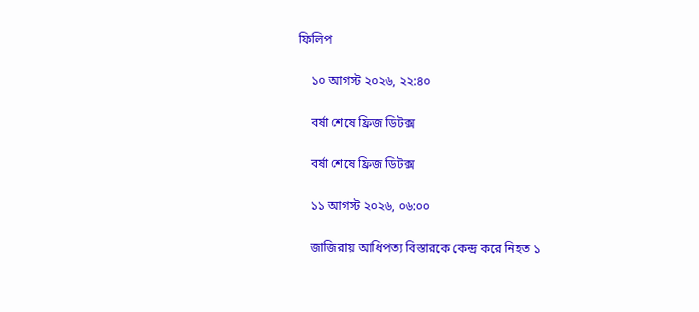ফিলিপ

    ১০ আগস্ট ২০২৬, ২২:৪০

    বর্ষা শেষে ফ্রিজ ডিটক্স

    বর্ষা শেষে ফ্রিজ ডিটক্স

    ১১ আগস্ট ২০২৬, ০৬:০০

    জাজিরায় আধিপত্য বিস্তারকে কেন্দ্র করে নিহত ১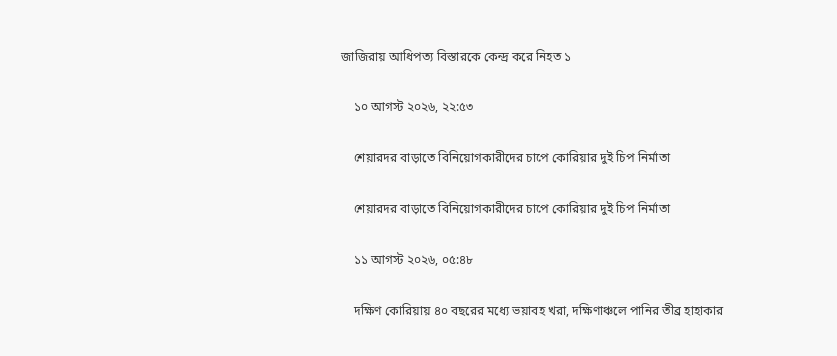জাজিরায় আধিপত্য বিস্তারকে কেন্দ্র করে নিহত ১

    ১০ আগস্ট ২০২৬, ২২:৫৩

    শেয়ারদর বাড়াতে বিনিয়োগকারীদের চাপে কোরিয়ার দুই চিপ নির্মাতা

    শেয়ারদর বাড়াতে বিনিয়োগকারীদের চাপে কোরিয়ার দুই চিপ নির্মাতা

    ১১ আগস্ট ২০২৬, ০৫:৪৮

    দক্ষিণ কোরিয়ায় ৪০ বছরের মধ্যে ভয়াবহ খরা, দক্ষিণাঞ্চলে পানির তীব্র হাহাকার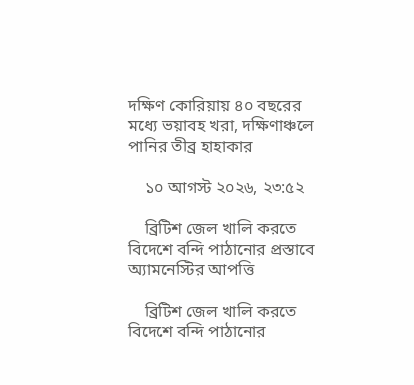দক্ষিণ কোরিয়ায় ৪০ বছরের মধ্যে ভয়াবহ খরা, দক্ষিণাঞ্চলে পানির তীব্র হাহাকার

    ১০ আগস্ট ২০২৬, ২৩:৫২

    ব্রিটিশ জেল খালি করতে বিদেশে বন্দি পাঠানোর প্রস্তাবে অ্যামনেস্টির আপত্তি

    ব্রিটিশ জেল খালি করতে বিদেশে বন্দি পাঠানোর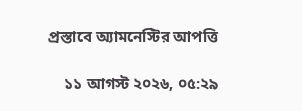প্রস্তাবে অ্যামনেস্টির আপত্তি

    ১১ আগস্ট ২০২৬, ০৫:২৯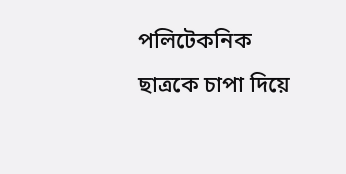পলিটেকনিক ছাত্রকে চাপা দিয়ে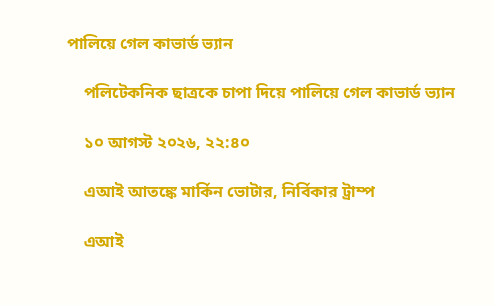পালিয়ে গেল কাভার্ড ভ্যান

    পলিটেকনিক ছাত্রকে চাপা দিয়ে পালিয়ে গেল কাভার্ড ভ্যান

    ১০ আগস্ট ২০২৬, ২২:৪০

    এআই আতঙ্কে মার্কিন ভোটার, নির্বিকার ট্রাম্প

    এআই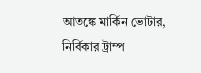আতঙ্কে মার্কিন ভোটার, নির্বিকার ট্রাম্প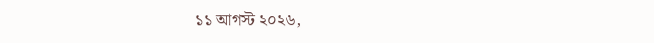১১ আগস্ট ২০২৬,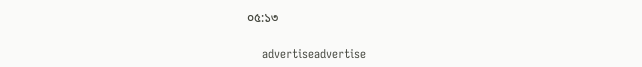০৫:১৩

    advertiseadvertise